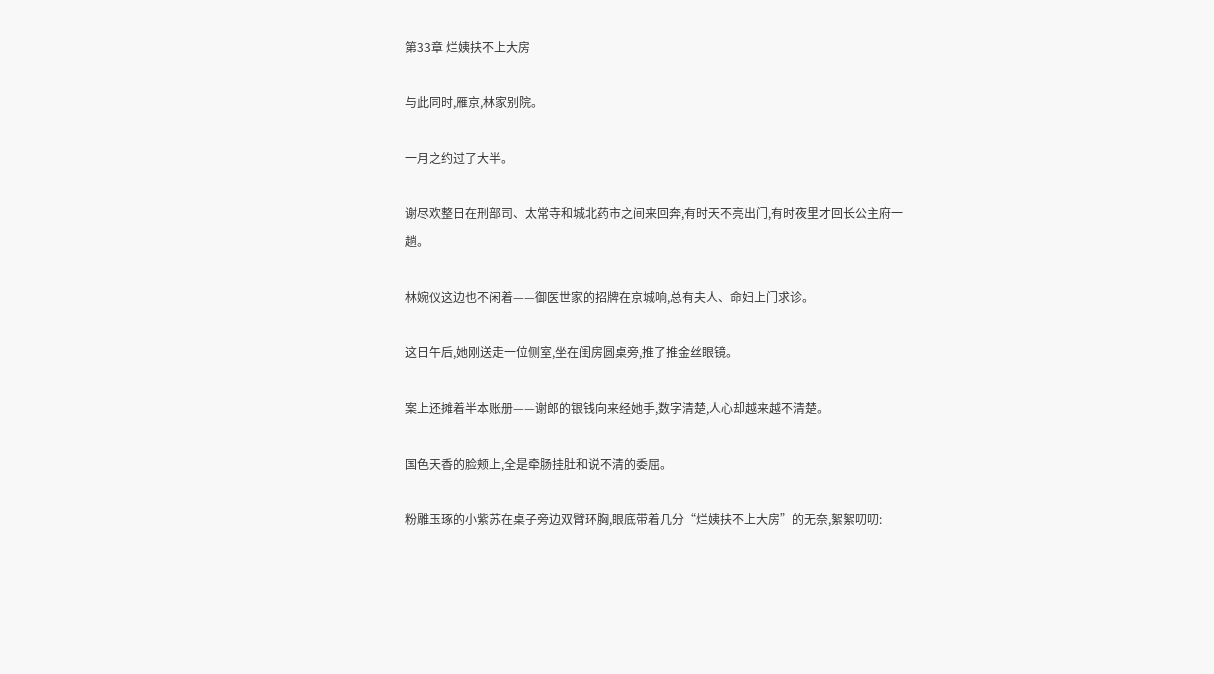第33章 烂姨扶不上大房

与此同时,雁京,林家别院。

一月之约过了大半。

谢尽欢整日在刑部司、太常寺和城北药市之间来回奔,有时天不亮出门,有时夜里才回长公主府一趟。

林婉仪这边也不闲着——御医世家的招牌在京城响,总有夫人、命妇上门求诊。

这日午后,她刚送走一位侧室,坐在闺房圆桌旁,推了推金丝眼镜。

案上还摊着半本账册——谢郎的银钱向来经她手,数字清楚,人心却越来越不清楚。

国色天香的脸颊上,全是牵肠挂肚和说不清的委屈。

粉雕玉琢的小紫苏在桌子旁边双臂环胸,眼底带着几分“烂姨扶不上大房”的无奈,絮絮叨叨: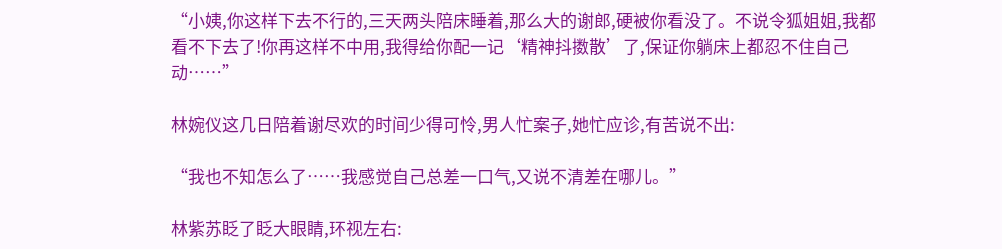“小姨,你这样下去不行的,三天两头陪床睡着,那么大的谢郎,硬被你看没了。不说令狐姐姐,我都看不下去了!你再这样不中用,我得给你配一记‘精神抖擞散’了,保证你躺床上都忍不住自己动……”

林婉仪这几日陪着谢尽欢的时间少得可怜,男人忙案子,她忙应诊,有苦说不出:

“我也不知怎么了……我感觉自己总差一口气,又说不清差在哪儿。”

林紫苏眨了眨大眼睛,环视左右: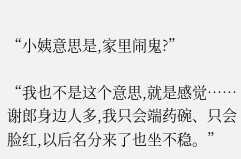“小姨意思是,家里闹鬼?”

“我也不是这个意思,就是感觉……谢郎身边人多,我只会端药碗、只会脸红,以后名分来了也坐不稳。”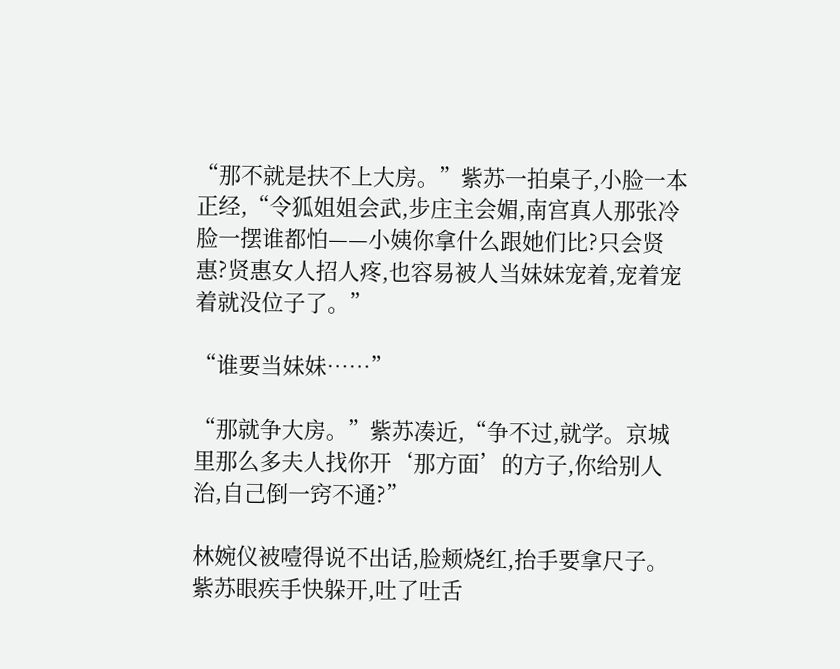“那不就是扶不上大房。”紫苏一拍桌子,小脸一本正经,“令狐姐姐会武,步庄主会媚,南宫真人那张冷脸一摆谁都怕——小姨你拿什么跟她们比?只会贤惠?贤惠女人招人疼,也容易被人当妹妹宠着,宠着宠着就没位子了。”

“谁要当妹妹……”

“那就争大房。”紫苏凑近,“争不过,就学。京城里那么多夫人找你开‘那方面’的方子,你给别人治,自己倒一窍不通?”

林婉仪被噎得说不出话,脸颊烧红,抬手要拿尺子。紫苏眼疾手快躲开,吐了吐舌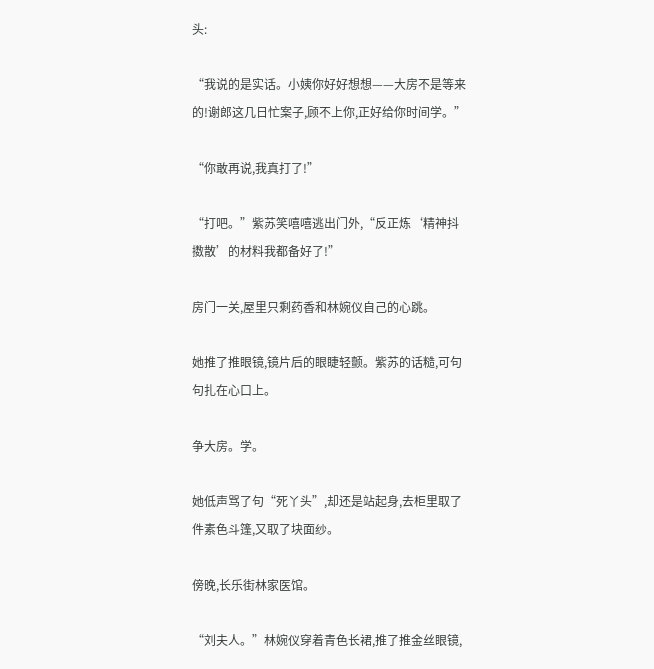头:

“我说的是实话。小姨你好好想想——大房不是等来的!谢郎这几日忙案子,顾不上你,正好给你时间学。”

“你敢再说,我真打了!”

“打吧。”紫苏笑嘻嘻逃出门外,“反正炼‘精神抖擞散’的材料我都备好了!”

房门一关,屋里只剩药香和林婉仪自己的心跳。

她推了推眼镜,镜片后的眼睫轻颤。紫苏的话糙,可句句扎在心口上。

争大房。学。

她低声骂了句“死丫头”,却还是站起身,去柜里取了件素色斗篷,又取了块面纱。

傍晚,长乐街林家医馆。

“刘夫人。”林婉仪穿着青色长裙,推了推金丝眼镜,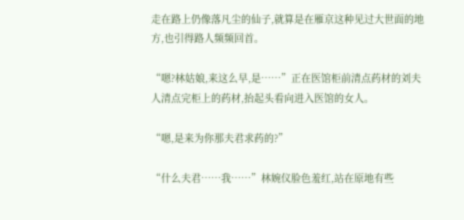走在路上仍像落凡尘的仙子,就算是在雁京这种见过大世面的地方,也引得路人频频回首。

“嗯?林姑娘,来这么早,是……”正在医馆柜前清点药材的刘夫人清点完柜上的药材,抬起头看向进入医馆的女人。

“嗯,是来为你那夫君求药的?”

“什么夫君……我……”林婉仪脸色羞红,站在原地有些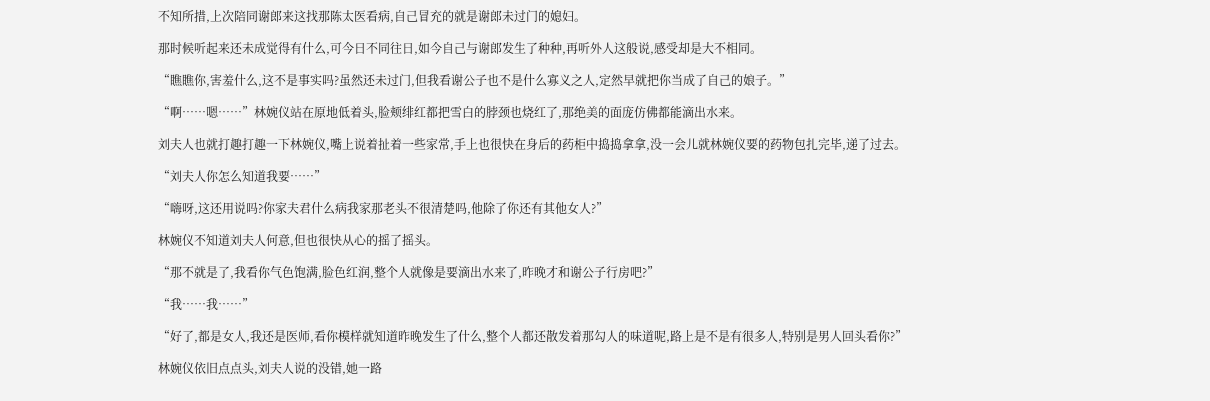不知所措,上次陪同谢郎来这找那陈太医看病,自己冒充的就是谢郎未过门的媳妇。

那时候听起来还未成觉得有什么,可今日不同往日,如今自己与谢郎发生了种种,再听外人这般说,感受却是大不相同。

“瞧瞧你,害羞什么,这不是事实吗?虽然还未过门,但我看谢公子也不是什么寡义之人,定然早就把你当成了自己的娘子。”

“啊……嗯……”林婉仪站在原地低着头,脸颊绯红都把雪白的脖颈也烧红了,那绝美的面庞仿佛都能滴出水来。

刘夫人也就打趣打趣一下林婉仪,嘴上说着扯着一些家常,手上也很快在身后的药柜中捣捣拿拿,没一会儿就林婉仪要的药物包扎完毕,递了过去。

“刘夫人你怎么知道我要……”

“嗨呀,这还用说吗?你家夫君什么病我家那老头不很清楚吗,他除了你还有其他女人?”

林婉仪不知道刘夫人何意,但也很快从心的摇了摇头。

“那不就是了,我看你气色饱满,脸色红润,整个人就像是要滴出水来了,昨晚才和谢公子行房吧?”

“我……我……”

“好了,都是女人,我还是医师,看你模样就知道昨晚发生了什么,整个人都还散发着那勾人的味道呢,路上是不是有很多人,特别是男人回头看你?”

林婉仪依旧点点头,刘夫人说的没错,她一路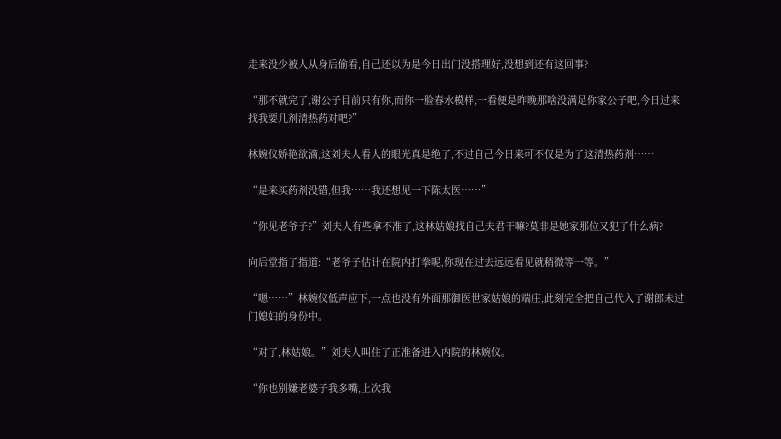走来没少被人从身后偷看,自己还以为是今日出门没搭理好,没想到还有这回事?

“那不就完了,谢公子目前只有你,而你一脸春水模样,一看便是昨晚那啥没满足你家公子吧,今日过来找我要几剂清热药对吧?”

林婉仪娇艳欲滴,这刘夫人看人的眼光真是绝了,不过自己今日来可不仅是为了这清热药剂……

“是来买药剂没错,但我……我还想见一下陈太医……”

“你见老爷子?”刘夫人有些拿不准了,这林姑娘找自己夫君干嘛?莫非是她家那位又犯了什么病?

向后堂指了指道:“老爷子估计在院内打拳呢,你现在过去远远看见就稍微等一等。”

“嗯……”林婉仪低声应下,一点也没有外面那御医世家姑娘的端庄,此刻完全把自己代入了谢郎未过门媳妇的身份中。

“对了,林姑娘。”刘夫人叫住了正准备进入内院的林婉仪。

“你也别嫌老婆子我多嘴,上次我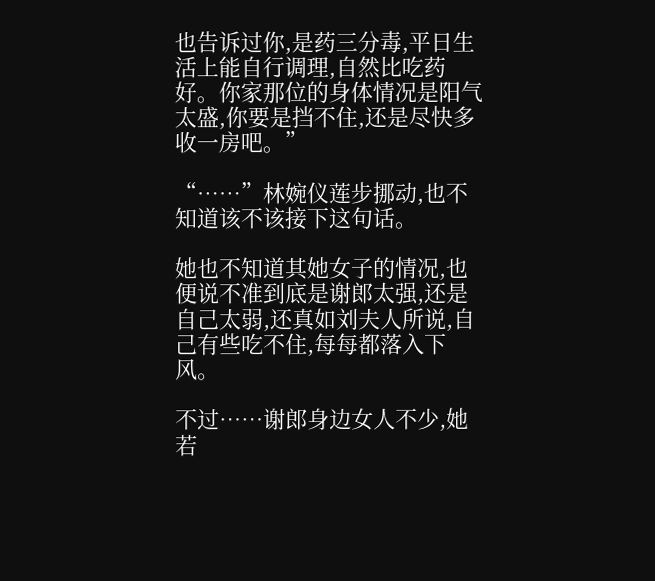也告诉过你,是药三分毒,平日生活上能自行调理,自然比吃药好。你家那位的身体情况是阳气太盛,你要是挡不住,还是尽快多收一房吧。”

“……”林婉仪莲步挪动,也不知道该不该接下这句话。

她也不知道其她女子的情况,也便说不准到底是谢郎太强,还是自己太弱,还真如刘夫人所说,自己有些吃不住,每每都落入下风。

不过……谢郎身边女人不少,她若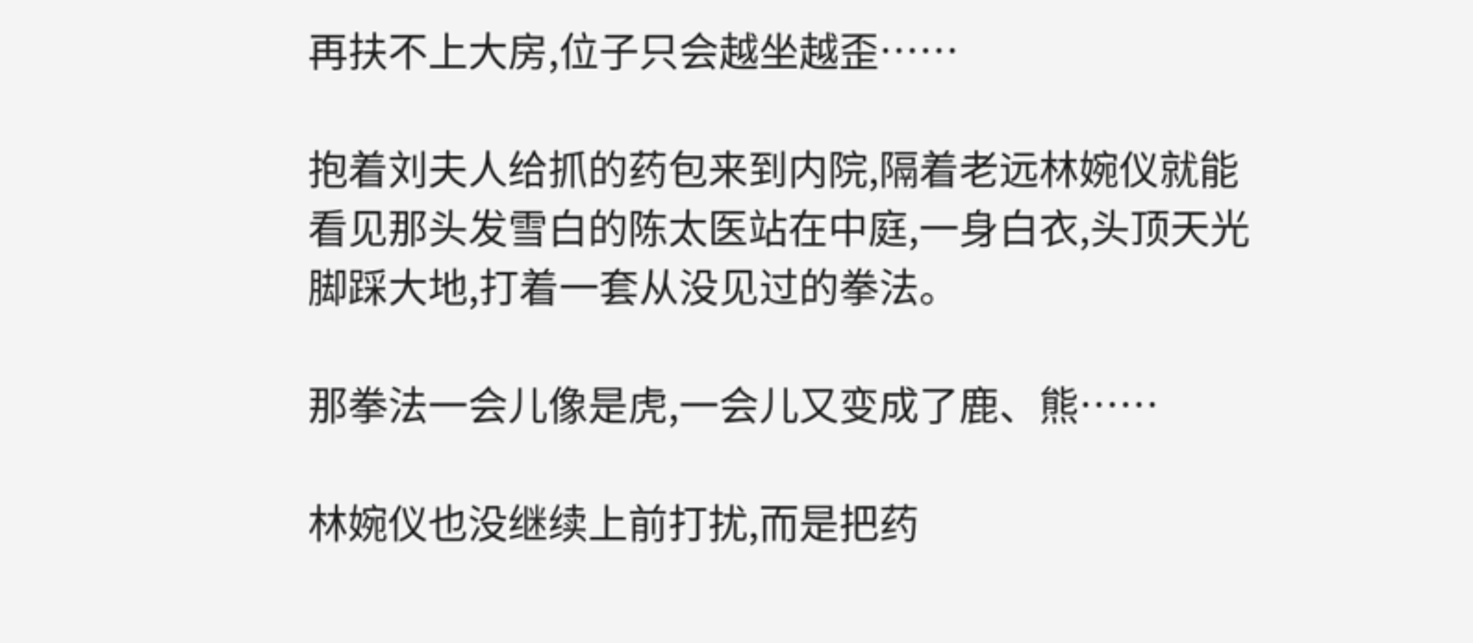再扶不上大房,位子只会越坐越歪……

抱着刘夫人给抓的药包来到内院,隔着老远林婉仪就能看见那头发雪白的陈太医站在中庭,一身白衣,头顶天光脚踩大地,打着一套从没见过的拳法。

那拳法一会儿像是虎,一会儿又变成了鹿、熊……

林婉仪也没继续上前打扰,而是把药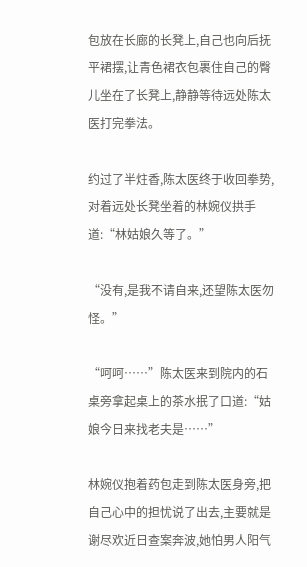包放在长廊的长凳上,自己也向后抚平裙摆,让青色裙衣包裹住自己的臀儿坐在了长凳上,静静等待远处陈太医打完拳法。

约过了半炷香,陈太医终于收回拳势,对着远处长凳坐着的林婉仪拱手道:“林姑娘久等了。”

“没有,是我不请自来,还望陈太医勿怪。”

“呵呵……”陈太医来到院内的石桌旁拿起桌上的茶水抿了口道:“姑娘今日来找老夫是……”

林婉仪抱着药包走到陈太医身旁,把自己心中的担忧说了出去,主要就是谢尽欢近日查案奔波,她怕男人阳气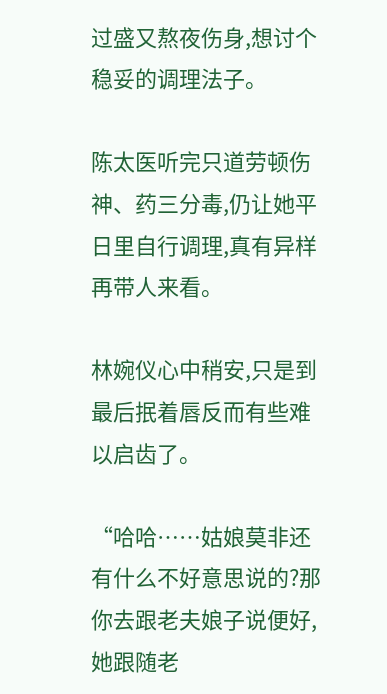过盛又熬夜伤身,想讨个稳妥的调理法子。

陈太医听完只道劳顿伤神、药三分毒,仍让她平日里自行调理,真有异样再带人来看。

林婉仪心中稍安,只是到最后抿着唇反而有些难以启齿了。

“哈哈……姑娘莫非还有什么不好意思说的?那你去跟老夫娘子说便好,她跟随老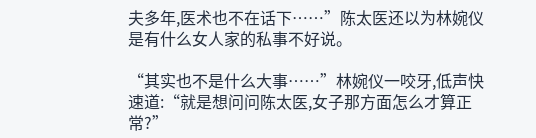夫多年,医术也不在话下……”陈太医还以为林婉仪是有什么女人家的私事不好说。

“其实也不是什么大事……”林婉仪一咬牙,低声快速道:“就是想问问陈太医,女子那方面怎么才算正常?”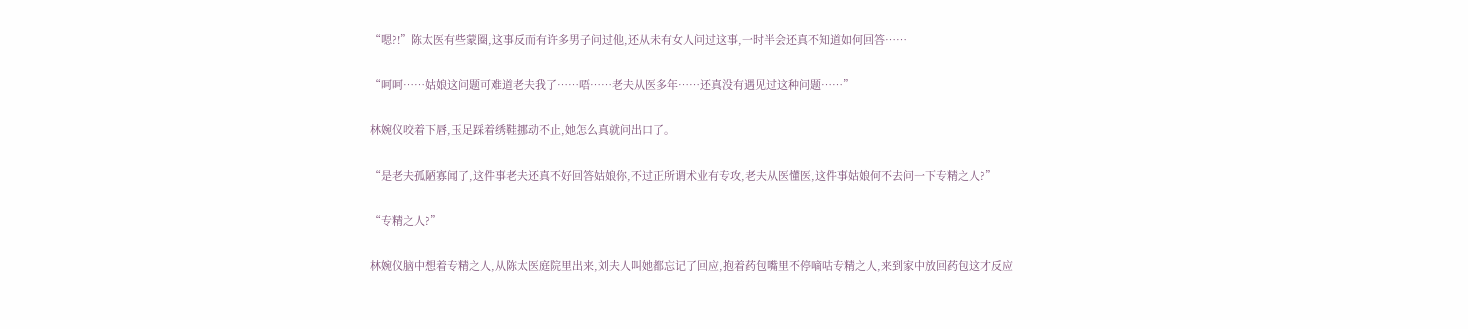“嗯?!”陈太医有些蒙圈,这事反而有许多男子问过他,还从未有女人问过这事,一时半会还真不知道如何回答……

“呵呵……姑娘这问题可难道老夫我了……唔……老夫从医多年……还真没有遇见过这种问题……”

林婉仪咬着下唇,玉足踩着绣鞋挪动不止,她怎么真就问出口了。

“是老夫孤陋寡闻了,这件事老夫还真不好回答姑娘你,不过正所谓术业有专攻,老夫从医懂医,这件事姑娘何不去问一下专精之人?”

“专精之人?”

林婉仪脑中想着专精之人,从陈太医庭院里出来,刘夫人叫她都忘记了回应,抱着药包嘴里不停嘀咕专精之人,来到家中放回药包这才反应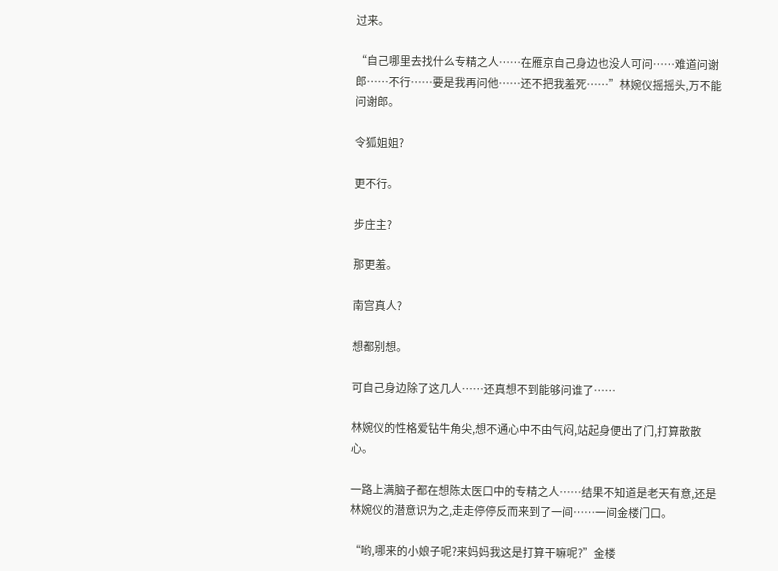过来。

“自己哪里去找什么专精之人……在雁京自己身边也没人可问……难道问谢郎……不行……要是我再问他……还不把我羞死……”林婉仪摇摇头,万不能问谢郎。

令狐姐姐?

更不行。

步庄主?

那更羞。

南宫真人?

想都别想。

可自己身边除了这几人……还真想不到能够问谁了……

林婉仪的性格爱钻牛角尖,想不通心中不由气闷,站起身便出了门,打算散散心。

一路上满脑子都在想陈太医口中的专精之人……结果不知道是老天有意,还是林婉仪的潜意识为之,走走停停反而来到了一间……一间金楼门口。

“哟,哪来的小娘子呢?来妈妈我这是打算干嘛呢?”金楼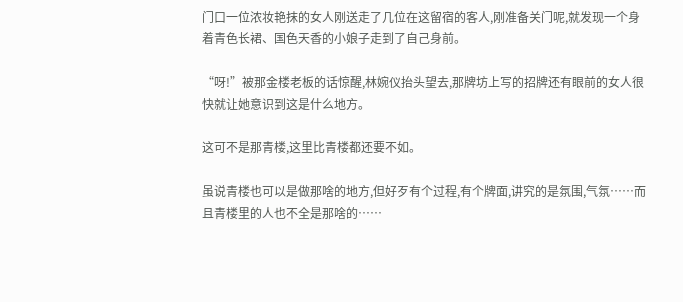门口一位浓妆艳抹的女人刚送走了几位在这留宿的客人,刚准备关门呢,就发现一个身着青色长裙、国色天香的小娘子走到了自己身前。

“呀!”被那金楼老板的话惊醒,林婉仪抬头望去,那牌坊上写的招牌还有眼前的女人很快就让她意识到这是什么地方。

这可不是那青楼,这里比青楼都还要不如。

虽说青楼也可以是做那啥的地方,但好歹有个过程,有个牌面,讲究的是氛围,气氛……而且青楼里的人也不全是那啥的……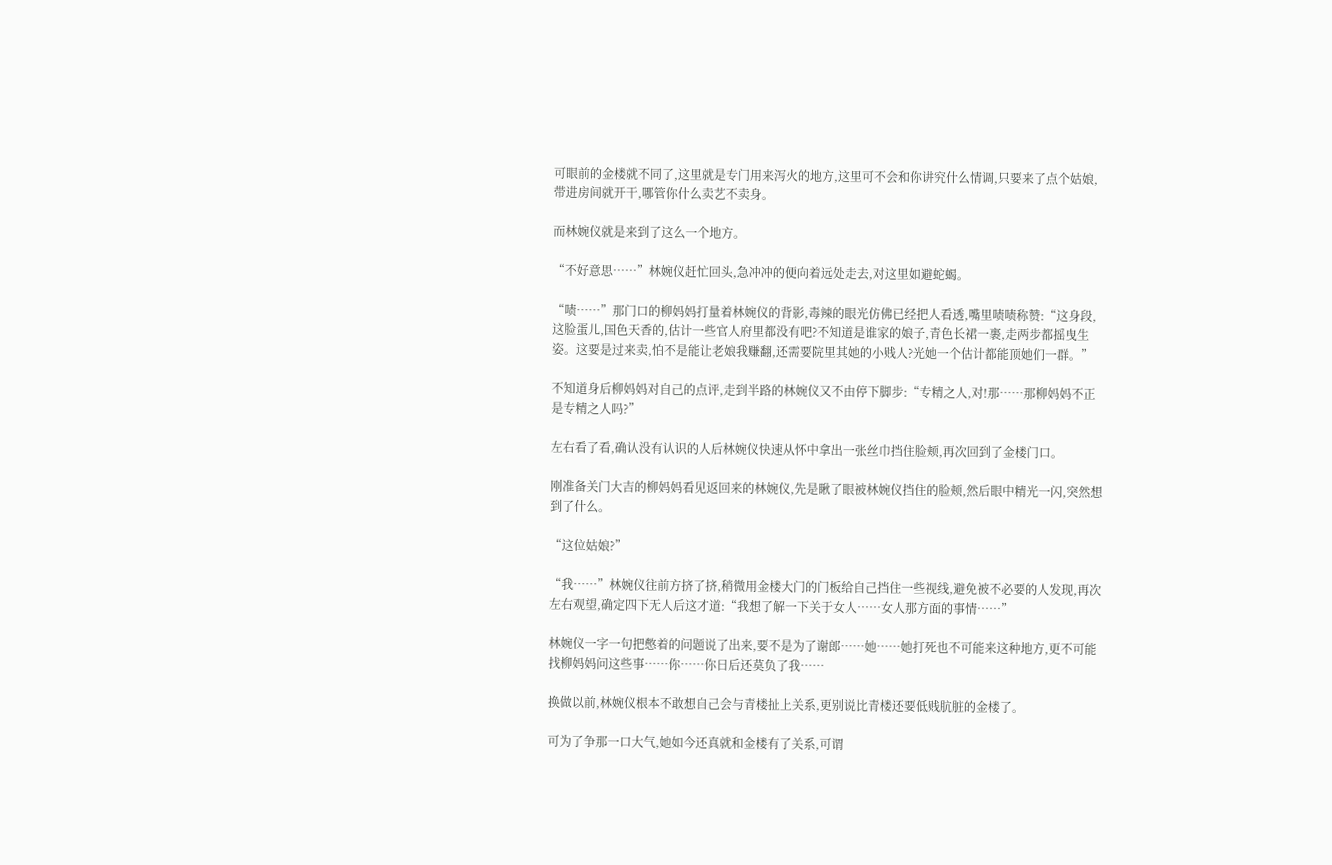可眼前的金楼就不同了,这里就是专门用来泻火的地方,这里可不会和你讲究什么情调,只要来了点个姑娘,带进房间就开干,哪管你什么卖艺不卖身。

而林婉仪就是来到了这么一个地方。

“不好意思……”林婉仪赶忙回头,急冲冲的便向着远处走去,对这里如避蛇蝎。

“啧……”那门口的柳妈妈打量着林婉仪的背影,毒辣的眼光仿佛已经把人看透,嘴里啧啧称赞:“这身段,这脸蛋儿,国色天香的,估计一些官人府里都没有吧?不知道是谁家的娘子,青色长裙一裹,走两步都摇曳生姿。这要是过来卖,怕不是能让老娘我赚翻,还需要院里其她的小贱人?光她一个估计都能顶她们一群。”

不知道身后柳妈妈对自己的点评,走到半路的林婉仪又不由停下脚步:“专精之人,对!那……那柳妈妈不正是专精之人吗?”

左右看了看,确认没有认识的人后林婉仪快速从怀中拿出一张丝巾挡住脸颊,再次回到了金楼门口。

刚准备关门大吉的柳妈妈看见返回来的林婉仪,先是瞅了眼被林婉仪挡住的脸颊,然后眼中精光一闪,突然想到了什么。

“这位姑娘?”

“我……”林婉仪往前方挤了挤,稍微用金楼大门的门板给自己挡住一些视线,避免被不必要的人发现,再次左右观望,确定四下无人后这才道:“我想了解一下关于女人……女人那方面的事情……”

林婉仪一字一句把憋着的问题说了出来,要不是为了谢郎……她……她打死也不可能来这种地方,更不可能找柳妈妈问这些事……你……你日后还莫负了我……

换做以前,林婉仪根本不敢想自己会与青楼扯上关系,更别说比青楼还要低贱肮脏的金楼了。

可为了争那一口大气,她如今还真就和金楼有了关系,可谓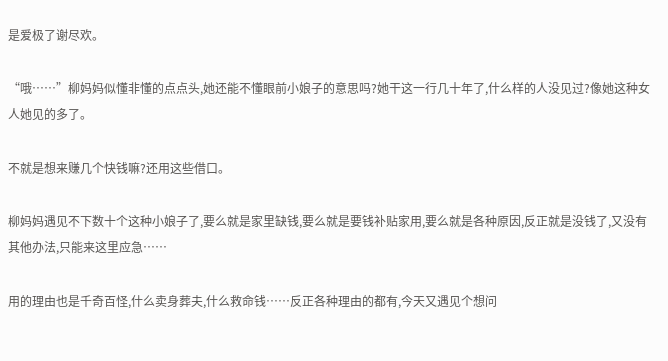是爱极了谢尽欢。

“哦……”柳妈妈似懂非懂的点点头,她还能不懂眼前小娘子的意思吗?她干这一行几十年了,什么样的人没见过?像她这种女人她见的多了。

不就是想来赚几个快钱嘛?还用这些借口。

柳妈妈遇见不下数十个这种小娘子了,要么就是家里缺钱,要么就是要钱补贴家用,要么就是各种原因,反正就是没钱了,又没有其他办法,只能来这里应急……

用的理由也是千奇百怪,什么卖身葬夫,什么救命钱……反正各种理由的都有,今天又遇见个想问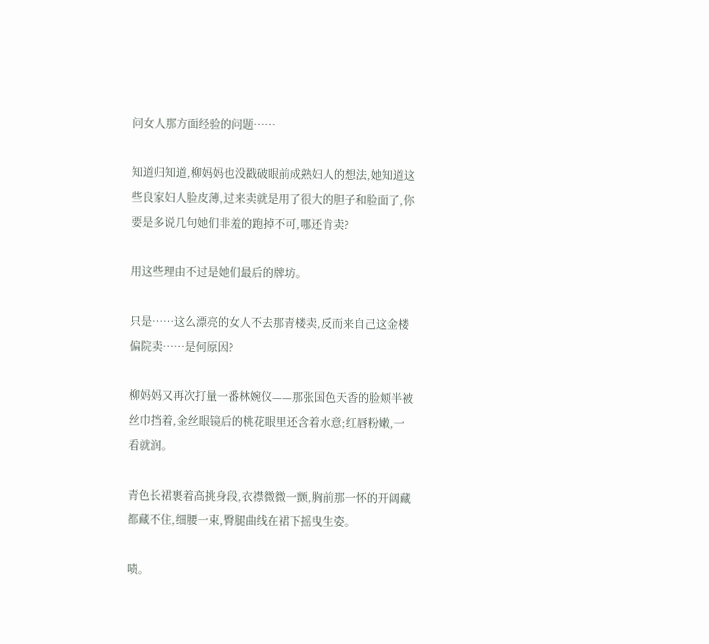问女人那方面经验的问题……

知道归知道,柳妈妈也没戳破眼前成熟妇人的想法,她知道这些良家妇人脸皮薄,过来卖就是用了很大的胆子和脸面了,你要是多说几句她们非羞的跑掉不可,哪还肯卖?

用这些理由不过是她们最后的牌坊。

只是……这么漂亮的女人不去那青楼卖,反而来自己这金楼偏院卖……是何原因?

柳妈妈又再次打量一番林婉仪——那张国色天香的脸颊半被丝巾挡着,金丝眼镜后的桃花眼里还含着水意;红唇粉嫩,一看就润。

青色长裙裹着高挑身段,衣襟微微一颤,胸前那一怀的开阔藏都藏不住,细腰一束,臀腿曲线在裙下摇曳生姿。

啧。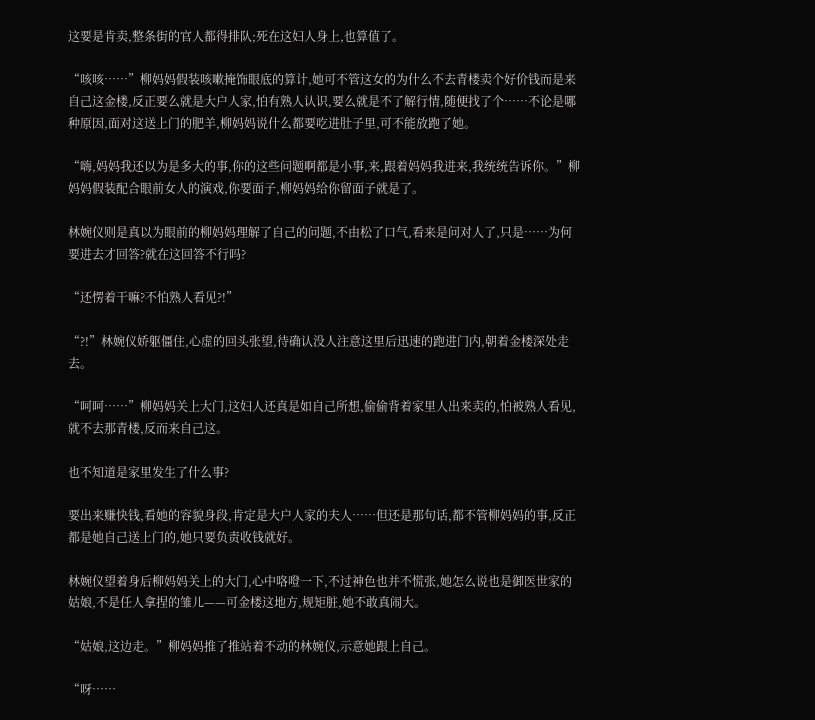这要是肯卖,整条街的官人都得排队;死在这妇人身上,也算值了。

“咳咳……”柳妈妈假装咳嗽掩饰眼底的算计,她可不管这女的为什么不去青楼卖个好价钱而是来自己这金楼,反正要么就是大户人家,怕有熟人认识,要么就是不了解行情,随便找了个……不论是哪种原因,面对这送上门的肥羊,柳妈妈说什么都要吃进肚子里,可不能放跑了她。

“嗨,妈妈我还以为是多大的事,你的这些问题啊都是小事,来,跟着妈妈我进来,我统统告诉你。”柳妈妈假装配合眼前女人的演戏,你要面子,柳妈妈给你留面子就是了。

林婉仪则是真以为眼前的柳妈妈理解了自己的问题,不由松了口气,看来是问对人了,只是……为何要进去才回答?就在这回答不行吗?

“还愣着干嘛?不怕熟人看见?!”

“?!”林婉仪娇躯僵住,心虚的回头张望,待确认没人注意这里后迅速的跑进门内,朝着金楼深处走去。

“呵呵……”柳妈妈关上大门,这妇人还真是如自己所想,偷偷背着家里人出来卖的,怕被熟人看见,就不去那青楼,反而来自己这。

也不知道是家里发生了什么事?

要出来赚快钱,看她的容貌身段,肯定是大户人家的夫人……但还是那句话,都不管柳妈妈的事,反正都是她自己送上门的,她只要负责收钱就好。

林婉仪望着身后柳妈妈关上的大门,心中咯噔一下,不过神色也并不慌张,她怎么说也是御医世家的姑娘,不是任人拿捏的雏儿——可金楼这地方,规矩脏,她不敢真闹大。

“姑娘,这边走。”柳妈妈推了推站着不动的林婉仪,示意她跟上自己。

“呀……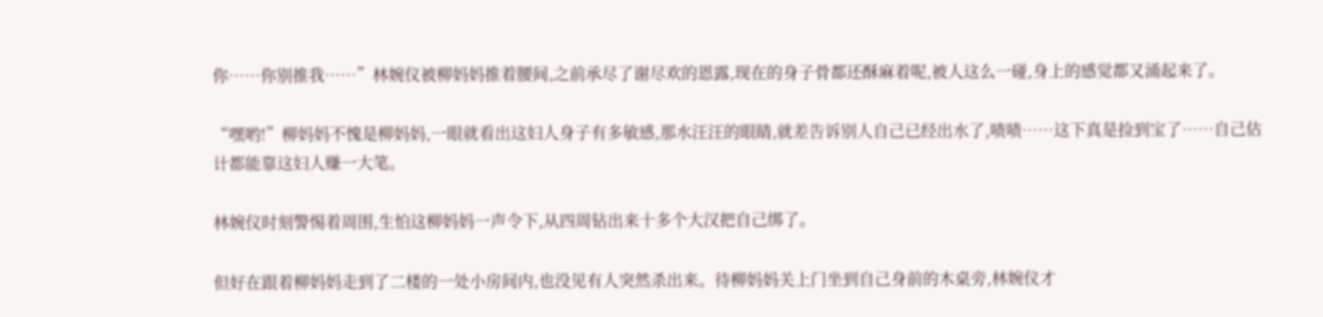你……你别推我……”林婉仪被柳妈妈推着腰间,之前承尽了谢尽欢的恩露,现在的身子骨都还酥麻着呢,被人这么一碰,身上的感觉都又涌起来了。

“嘿哟!”柳妈妈不愧是柳妈妈,一眼就看出这妇人身子有多敏感,那水汪汪的眼睛,就差告诉别人自己已经出水了,啧啧……这下真是捡到宝了……自己估计都能靠这妇人赚一大笔。

林婉仪时刻警惕着周围,生怕这柳妈妈一声令下,从四周钻出来十多个大汉把自己绑了。

但好在跟着柳妈妈走到了二楼的一处小房间内,也没见有人突然杀出来。待柳妈妈关上门坐到自己身前的木桌旁,林婉仪才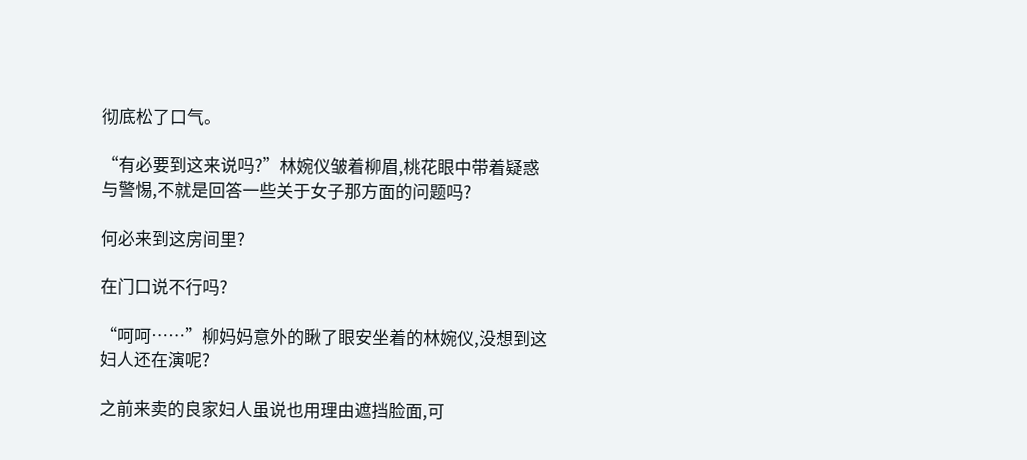彻底松了口气。

“有必要到这来说吗?”林婉仪皱着柳眉,桃花眼中带着疑惑与警惕,不就是回答一些关于女子那方面的问题吗?

何必来到这房间里?

在门口说不行吗?

“呵呵……”柳妈妈意外的瞅了眼安坐着的林婉仪,没想到这妇人还在演呢?

之前来卖的良家妇人虽说也用理由遮挡脸面,可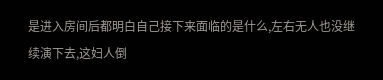是进入房间后都明白自己接下来面临的是什么,左右无人也没继续演下去,这妇人倒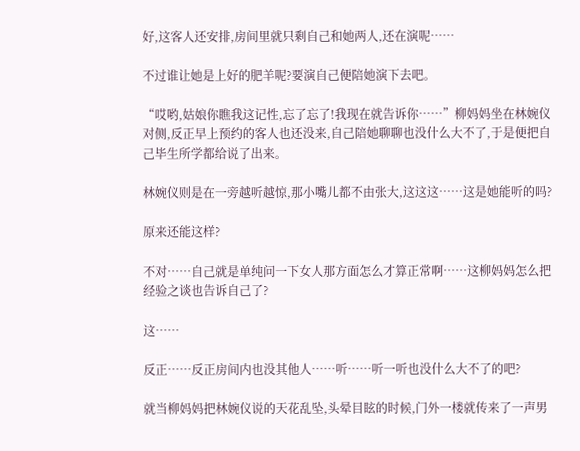好,这客人还安排,房间里就只剩自己和她两人,还在演呢……

不过谁让她是上好的肥羊呢?要演自己便陪她演下去吧。

“哎哟,姑娘你瞧我这记性,忘了忘了!我现在就告诉你……”柳妈妈坐在林婉仪对侧,反正早上预约的客人也还没来,自己陪她聊聊也没什么大不了,于是便把自己毕生所学都给说了出来。

林婉仪则是在一旁越听越惊,那小嘴儿都不由张大,这这这……这是她能听的吗?

原来还能这样?

不对……自己就是单纯问一下女人那方面怎么才算正常啊……这柳妈妈怎么把经验之谈也告诉自己了?

这……

反正……反正房间内也没其他人……听……听一听也没什么大不了的吧?

就当柳妈妈把林婉仪说的天花乱坠,头晕目眩的时候,门外一楼就传来了一声男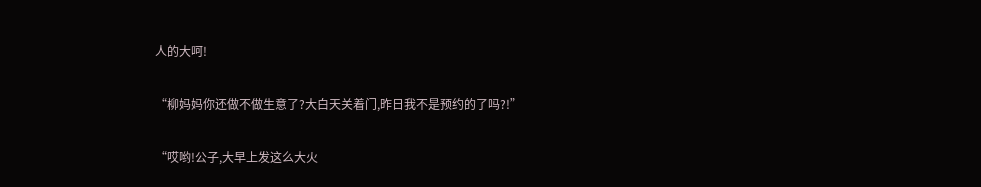人的大呵!

“柳妈妈你还做不做生意了?大白天关着门,昨日我不是预约的了吗?!”

“哎哟!公子,大早上发这么大火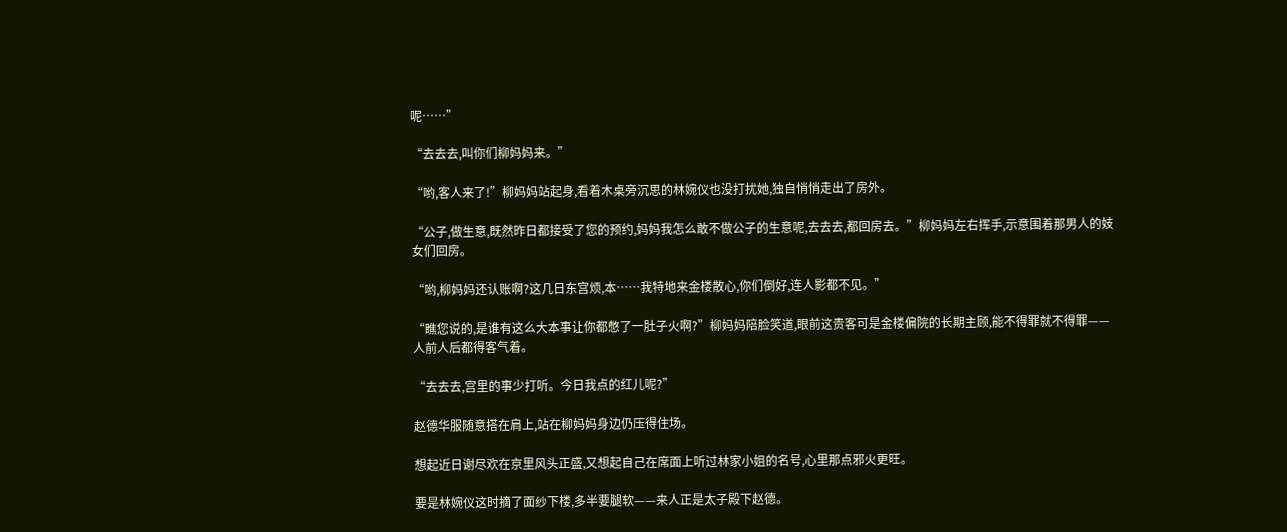呢……”

“去去去,叫你们柳妈妈来。”

“哟,客人来了!”柳妈妈站起身,看着木桌旁沉思的林婉仪也没打扰她,独自悄悄走出了房外。

“公子,做生意,既然昨日都接受了您的预约,妈妈我怎么敢不做公子的生意呢,去去去,都回房去。”柳妈妈左右挥手,示意围着那男人的妓女们回房。

“哟,柳妈妈还认账啊?这几日东宫烦,本……我特地来金楼散心,你们倒好,连人影都不见。”

“瞧您说的,是谁有这么大本事让你都憋了一肚子火啊?”柳妈妈陪脸笑道,眼前这贵客可是金楼偏院的长期主顾,能不得罪就不得罪——人前人后都得客气着。

“去去去,宫里的事少打听。今日我点的红儿呢?”

赵德华服随意搭在肩上,站在柳妈妈身边仍压得住场。

想起近日谢尽欢在京里风头正盛,又想起自己在席面上听过林家小姐的名号,心里那点邪火更旺。

要是林婉仪这时摘了面纱下楼,多半要腿软——来人正是太子殿下赵德。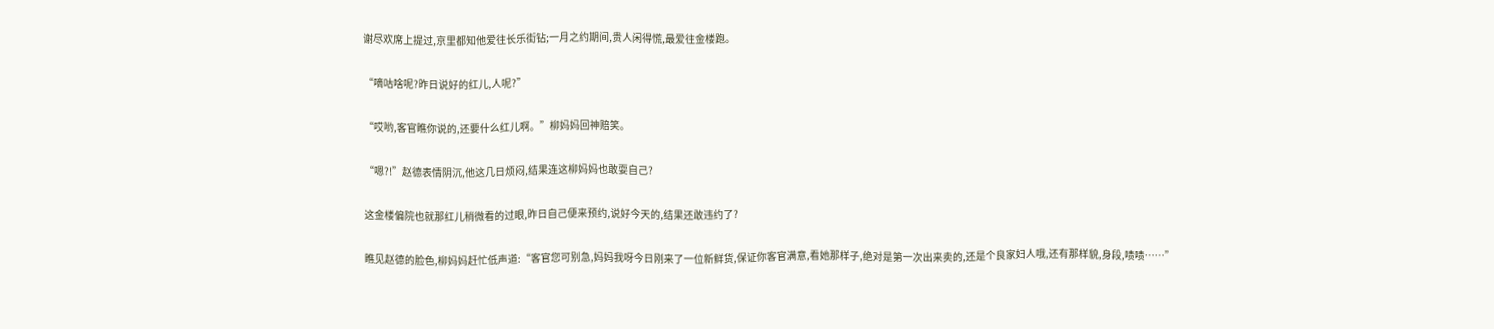谢尽欢席上提过,京里都知他爱往长乐街钻;一月之约期间,贵人闲得慌,最爱往金楼跑。

“嘀咕啥呢?昨日说好的红儿,人呢?”

“哎哟,客官瞧你说的,还要什么红儿啊。”柳妈妈回神赔笑。

“嗯?!”赵德表情阴沉,他这几日烦闷,结果连这柳妈妈也敢耍自己?

这金楼偏院也就那红儿稍微看的过眼,昨日自己便来预约,说好今天的,结果还敢违约了?

瞧见赵德的脸色,柳妈妈赶忙低声道:“客官您可别急,妈妈我呀今日刚来了一位新鲜货,保证你客官满意,看她那样子,绝对是第一次出来卖的,还是个良家妇人哦,还有那样貌,身段,啧啧……”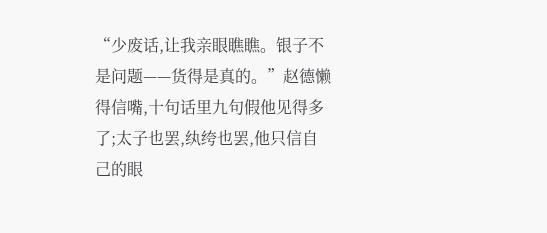“少废话,让我亲眼瞧瞧。银子不是问题——货得是真的。”赵德懒得信嘴,十句话里九句假他见得多了;太子也罢,纨绔也罢,他只信自己的眼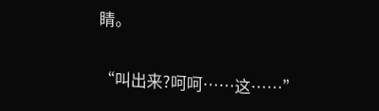睛。

“叫出来?呵呵……这……”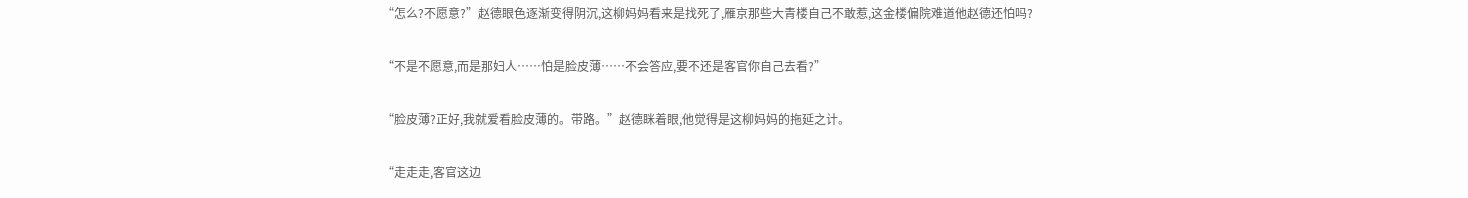“怎么?不愿意?”赵德眼色逐渐变得阴沉,这柳妈妈看来是找死了,雁京那些大青楼自己不敢惹,这金楼偏院难道他赵德还怕吗?

“不是不愿意,而是那妇人……怕是脸皮薄……不会答应,要不还是客官你自己去看?”

“脸皮薄?正好,我就爱看脸皮薄的。带路。”赵德眯着眼,他觉得是这柳妈妈的拖延之计。

“走走走,客官这边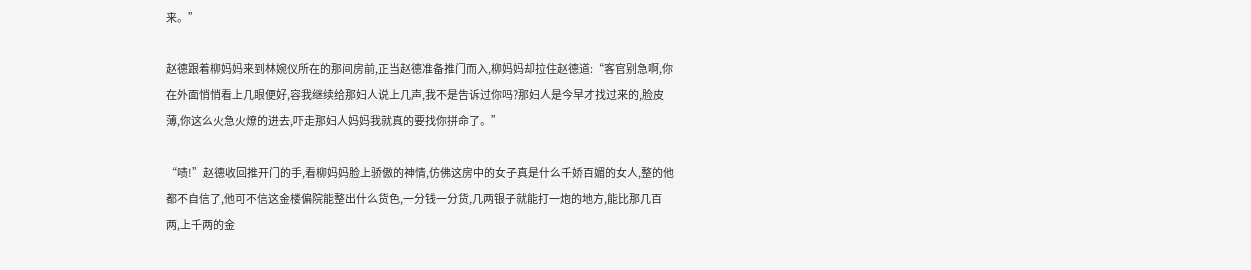来。”

赵德跟着柳妈妈来到林婉仪所在的那间房前,正当赵德准备推门而入,柳妈妈却拉住赵德道:“客官别急啊,你在外面悄悄看上几眼便好,容我继续给那妇人说上几声,我不是告诉过你吗?那妇人是今早才找过来的,脸皮薄,你这么火急火燎的进去,吓走那妇人妈妈我就真的要找你拼命了。”

“啧!”赵德收回推开门的手,看柳妈妈脸上骄傲的神情,仿佛这房中的女子真是什么千娇百媚的女人,整的他都不自信了,他可不信这金楼偏院能整出什么货色,一分钱一分货,几两银子就能打一炮的地方,能比那几百两,上千两的金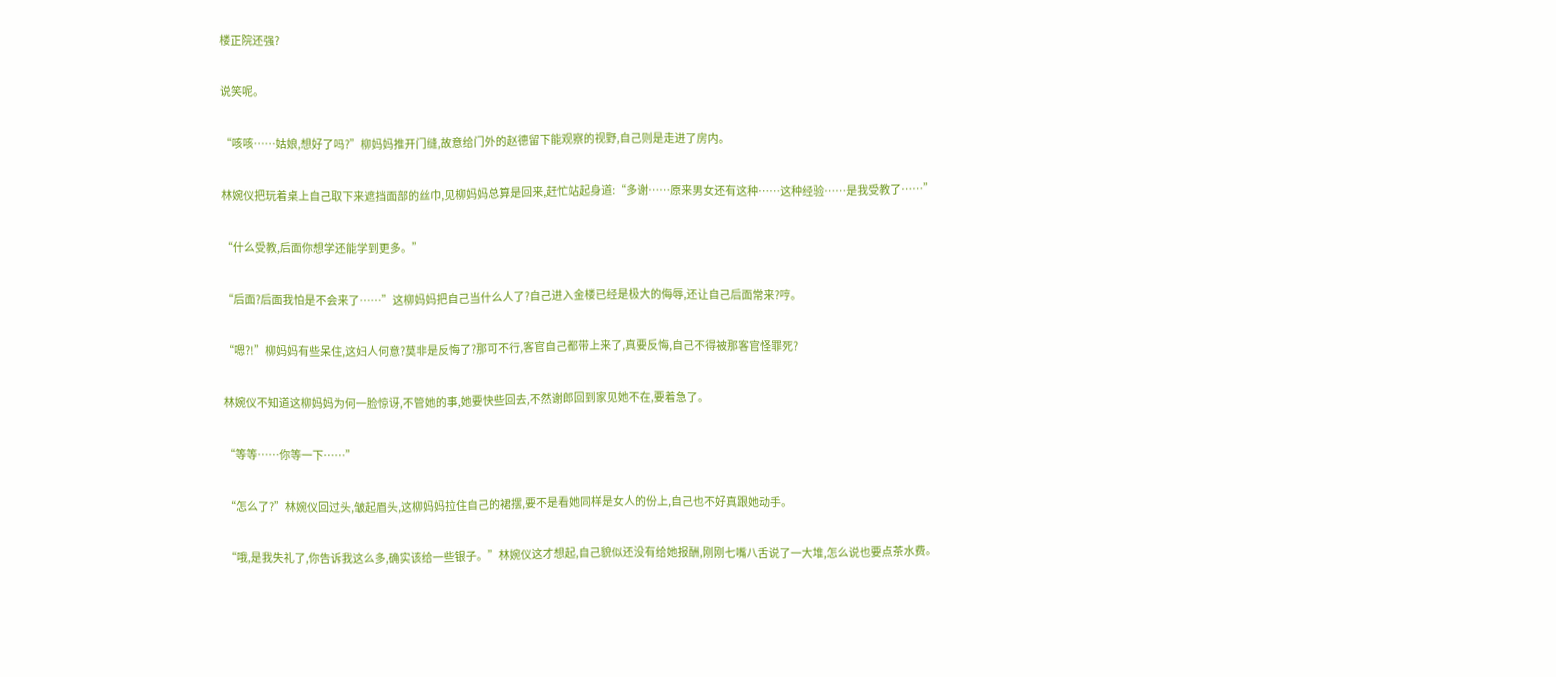楼正院还强?

说笑呢。

“咳咳……姑娘,想好了吗?”柳妈妈推开门缝,故意给门外的赵德留下能观察的视野,自己则是走进了房内。

林婉仪把玩着桌上自己取下来遮挡面部的丝巾,见柳妈妈总算是回来,赶忙站起身道:“多谢……原来男女还有这种……这种经验……是我受教了……”

“什么受教,后面你想学还能学到更多。”

“后面?后面我怕是不会来了……”这柳妈妈把自己当什么人了?自己进入金楼已经是极大的侮辱,还让自己后面常来?哼。

“嗯?!”柳妈妈有些呆住,这妇人何意?莫非是反悔了?那可不行,客官自己都带上来了,真要反悔,自己不得被那客官怪罪死?

林婉仪不知道这柳妈妈为何一脸惊讶,不管她的事,她要快些回去,不然谢郎回到家见她不在,要着急了。

“等等……你等一下……”

“怎么了?”林婉仪回过头,皱起眉头,这柳妈妈拉住自己的裙摆,要不是看她同样是女人的份上,自己也不好真跟她动手。

“哦,是我失礼了,你告诉我这么多,确实该给一些银子。”林婉仪这才想起,自己貌似还没有给她报酬,刚刚七嘴八舌说了一大堆,怎么说也要点茶水费。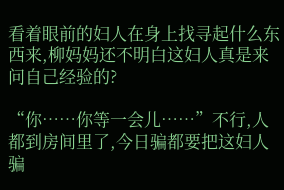看着眼前的妇人在身上找寻起什么东西来,柳妈妈还不明白这妇人真是来问自己经验的?

“你……你等一会儿……”不行,人都到房间里了,今日骗都要把这妇人骗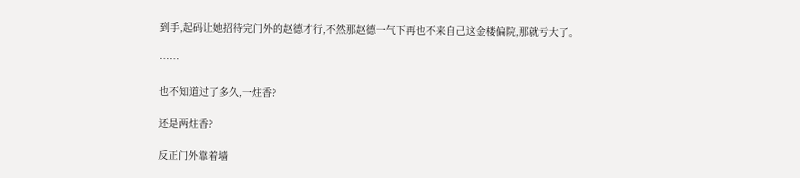到手,起码让她招待完门外的赵德才行,不然那赵德一气下再也不来自己这金楼偏院,那就亏大了。

……

也不知道过了多久,一炷香?

还是两炷香?

反正门外靠着墙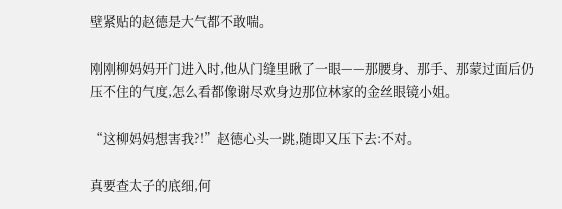壁紧贴的赵德是大气都不敢喘。

刚刚柳妈妈开门进入时,他从门缝里瞅了一眼——那腰身、那手、那蒙过面后仍压不住的气度,怎么看都像谢尽欢身边那位林家的金丝眼镜小姐。

“这柳妈妈想害我?!”赵德心头一跳,随即又压下去:不对。

真要查太子的底细,何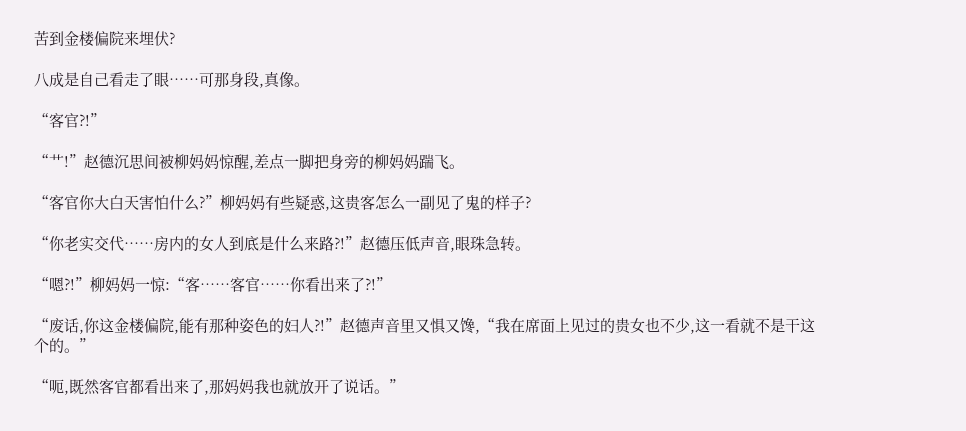苦到金楼偏院来埋伏?

八成是自己看走了眼……可那身段,真像。

“客官?!”

“艹!”赵德沉思间被柳妈妈惊醒,差点一脚把身旁的柳妈妈踹飞。

“客官你大白天害怕什么?”柳妈妈有些疑惑,这贵客怎么一副见了鬼的样子?

“你老实交代……房内的女人到底是什么来路?!”赵德压低声音,眼珠急转。

“嗯?!”柳妈妈一惊:“客……客官……你看出来了?!”

“废话,你这金楼偏院,能有那种姿色的妇人?!”赵德声音里又惧又馋,“我在席面上见过的贵女也不少,这一看就不是干这个的。”

“呃,既然客官都看出来了,那妈妈我也就放开了说话。”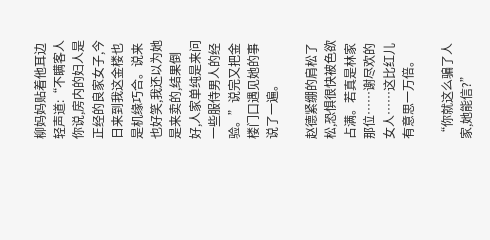柳妈妈贴着他耳边轻声道:“不瞒客人你说,房内的妇人是正经的良家女子,今日来到我这金楼也是机缘巧合。说来也好笑,我还以为她是来卖的,结果倒好,人家单纯是来问一些服侍男人的经验。”说完又把金楼门口遇见她的事说了一遍。

赵德紧绷的肩松了松,恐惧很快被色欲占满。若真是林家那位……谢尽欢的女人……这比红儿有意思一万倍。

“你就这么骗了人家,她能信?”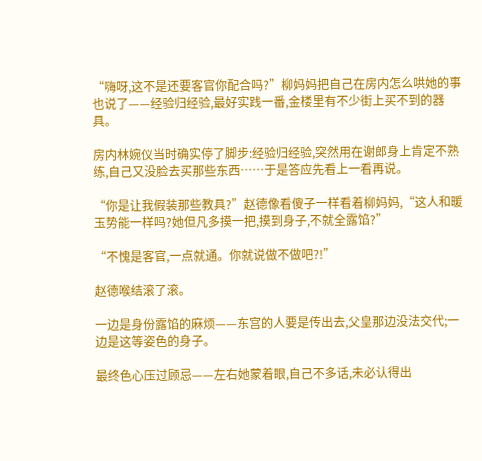“嗨呀,这不是还要客官你配合吗?”柳妈妈把自己在房内怎么哄她的事也说了——经验归经验,最好实践一番,金楼里有不少街上买不到的器具。

房内林婉仪当时确实停了脚步:经验归经验,突然用在谢郎身上肯定不熟练,自己又没脸去买那些东西……于是答应先看上一看再说。

“你是让我假装那些教具?”赵德像看傻子一样看着柳妈妈,“这人和暖玉势能一样吗?她但凡多摸一把,摸到身子,不就全露馅?”

“不愧是客官,一点就通。你就说做不做吧?!”

赵德喉结滚了滚。

一边是身份露馅的麻烦——东宫的人要是传出去,父皇那边没法交代;一边是这等姿色的身子。

最终色心压过顾忌——左右她蒙着眼,自己不多话,未必认得出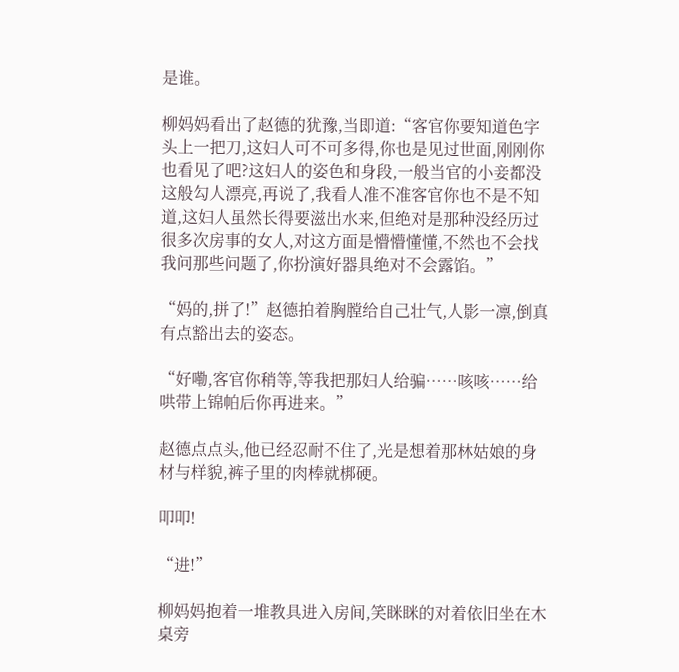是谁。

柳妈妈看出了赵德的犹豫,当即道:“客官你要知道色字头上一把刀,这妇人可不可多得,你也是见过世面,刚刚你也看见了吧?这妇人的姿色和身段,一般当官的小妾都没这般勾人漂亮,再说了,我看人准不准客官你也不是不知道,这妇人虽然长得要滋出水来,但绝对是那种没经历过很多次房事的女人,对这方面是懵懵懂懂,不然也不会找我问那些问题了,你扮演好器具绝对不会露馅。”

“妈的,拼了!”赵德拍着胸膛给自己壮气,人影一凛,倒真有点豁出去的姿态。

“好嘞,客官你稍等,等我把那妇人给骗……咳咳……给哄带上锦帕后你再进来。”

赵德点点头,他已经忍耐不住了,光是想着那林姑娘的身材与样貌,裤子里的肉棒就梆硬。

叩叩!

“进!”

柳妈妈抱着一堆教具进入房间,笑眯眯的对着依旧坐在木桌旁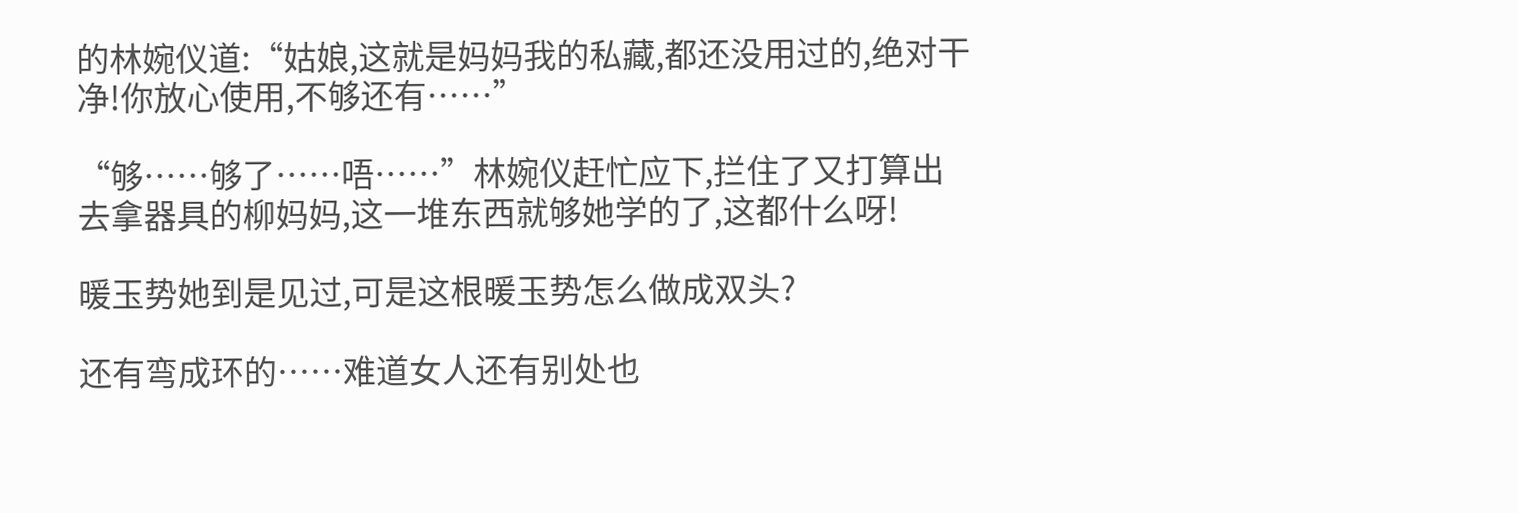的林婉仪道:“姑娘,这就是妈妈我的私藏,都还没用过的,绝对干净!你放心使用,不够还有……”

“够……够了……唔……”林婉仪赶忙应下,拦住了又打算出去拿器具的柳妈妈,这一堆东西就够她学的了,这都什么呀!

暖玉势她到是见过,可是这根暖玉势怎么做成双头?

还有弯成环的……难道女人还有别处也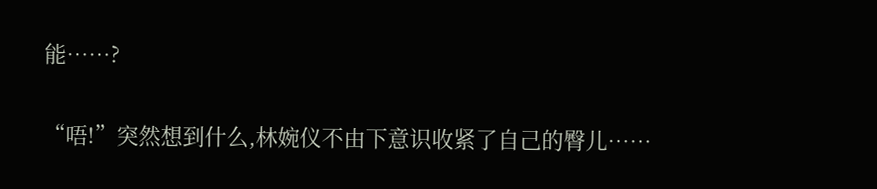能……?

“唔!”突然想到什么,林婉仪不由下意识收紧了自己的臀儿……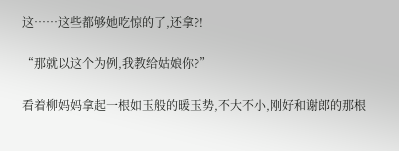这……这些都够她吃惊的了,还拿?!

“那就以这个为例,我教给姑娘你?”

看着柳妈妈拿起一根如玉般的暖玉势,不大不小,刚好和谢郎的那根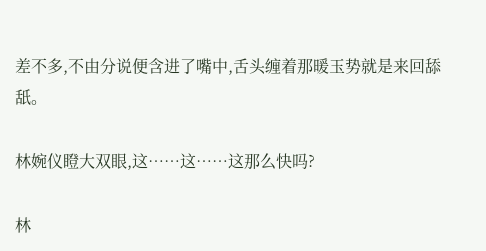差不多,不由分说便含进了嘴中,舌头缠着那暖玉势就是来回舔舐。

林婉仪瞪大双眼,这……这……这那么快吗?

林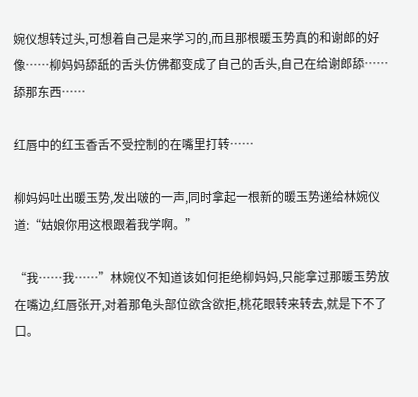婉仪想转过头,可想着自己是来学习的,而且那根暖玉势真的和谢郎的好像……柳妈妈舔舐的舌头仿佛都变成了自己的舌头,自己在给谢郎舔……舔那东西……

红唇中的红玉香舌不受控制的在嘴里打转……

柳妈妈吐出暖玉势,发出啵的一声,同时拿起一根新的暖玉势递给林婉仪道:“姑娘你用这根跟着我学啊。”

“我……我……”林婉仪不知道该如何拒绝柳妈妈,只能拿过那暖玉势放在嘴边,红唇张开,对着那龟头部位欲含欲拒,桃花眼转来转去,就是下不了口。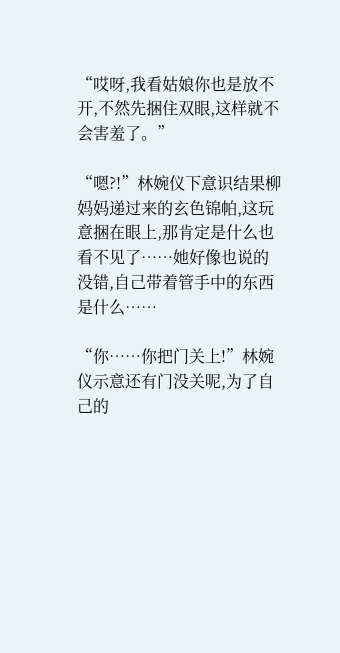“哎呀,我看姑娘你也是放不开,不然先捆住双眼,这样就不会害羞了。”

“嗯?!”林婉仪下意识结果柳妈妈递过来的玄色锦帕,这玩意捆在眼上,那肯定是什么也看不见了……她好像也说的没错,自己带着管手中的东西是什么……

“你……你把门关上!”林婉仪示意还有门没关呢,为了自己的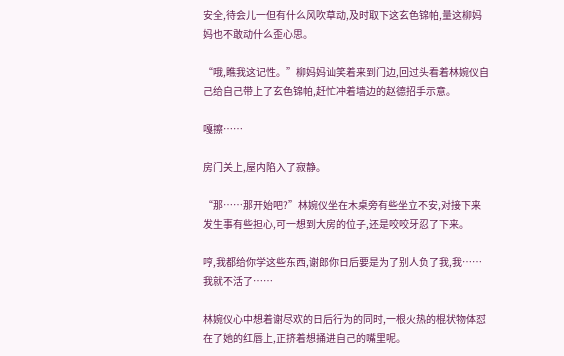安全,待会儿一但有什么风吹草动,及时取下这玄色锦帕,量这柳妈妈也不敢动什么歪心思。

“哦,瞧我这记性。”柳妈妈讪笑着来到门边,回过头看着林婉仪自己给自己带上了玄色锦帕,赶忙冲着墙边的赵德招手示意。

嘎擦……

房门关上,屋内陷入了寂静。

“那……那开始吧?”林婉仪坐在木桌旁有些坐立不安,对接下来发生事有些担心,可一想到大房的位子,还是咬咬牙忍了下来。

哼,我都给你学这些东西,谢郎你日后要是为了别人负了我,我……我就不活了……

林婉仪心中想着谢尽欢的日后行为的同时,一根火热的棍状物体怼在了她的红唇上,正挤着想捅进自己的嘴里呢。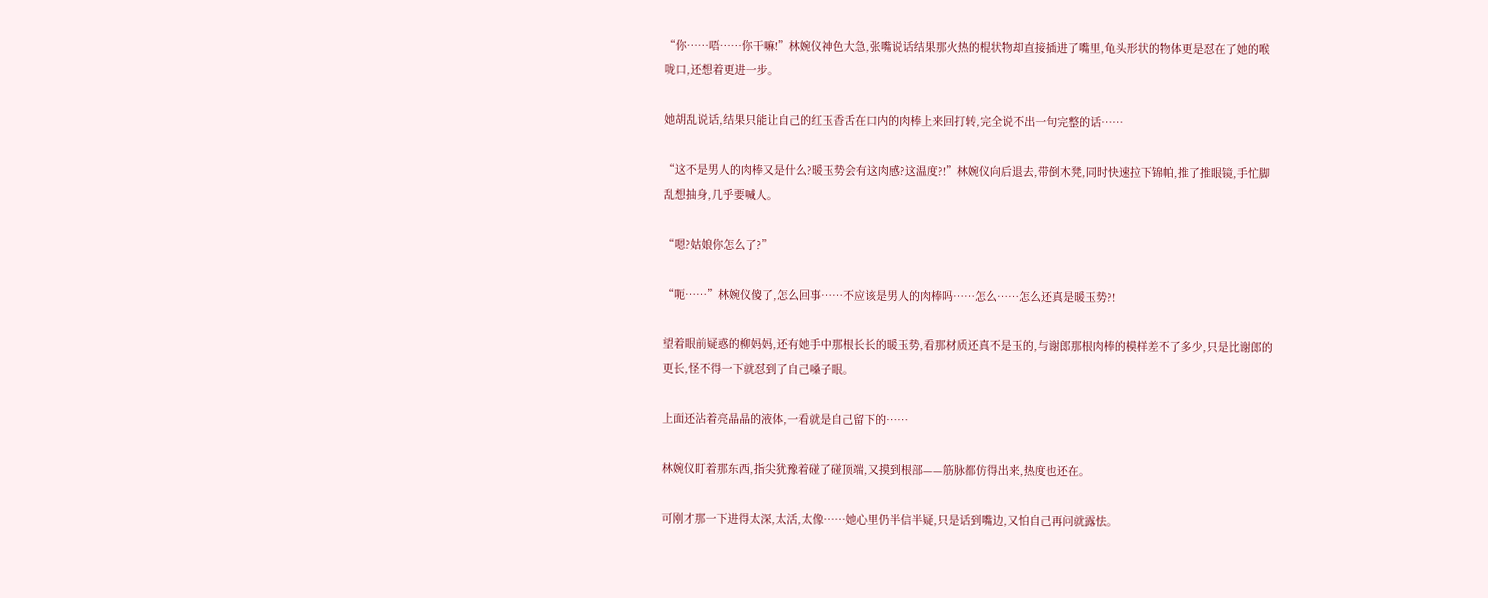“你……唔……你干嘛!”林婉仪神色大急,张嘴说话结果那火热的棍状物却直接插进了嘴里,龟头形状的物体更是怼在了她的喉咙口,还想着更进一步。

她胡乱说话,结果只能让自己的红玉香舌在口内的肉棒上来回打转,完全说不出一句完整的话……

“这不是男人的肉棒又是什么?暖玉势会有这肉感?这温度?!”林婉仪向后退去,带倒木凳,同时快速拉下锦帕,推了推眼镜,手忙脚乱想抽身,几乎要喊人。

“嗯?姑娘你怎么了?”

“呃……”林婉仪傻了,怎么回事……不应该是男人的肉棒吗……怎么……怎么还真是暖玉势?!

望着眼前疑惑的柳妈妈,还有她手中那根长长的暖玉势,看那材质还真不是玉的,与谢郎那根肉棒的模样差不了多少,只是比谢郎的更长,怪不得一下就怼到了自己嗓子眼。

上面还沾着亮晶晶的液体,一看就是自己留下的……

林婉仪盯着那东西,指尖犹豫着碰了碰顶端,又摸到根部——筋脉都仿得出来,热度也还在。

可刚才那一下进得太深,太活,太像……她心里仍半信半疑,只是话到嘴边,又怕自己再问就露怯。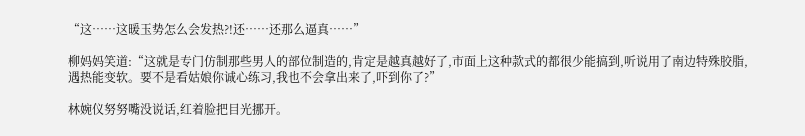“这……这暖玉势怎么会发热?!还……还那么逼真……”

柳妈妈笑道:“这就是专门仿制那些男人的部位制造的,肯定是越真越好了,市面上这种款式的都很少能搞到,听说用了南边特殊胶脂,遇热能变软。要不是看姑娘你诚心练习,我也不会拿出来了,吓到你了?”

林婉仪努努嘴没说话,红着脸把目光挪开。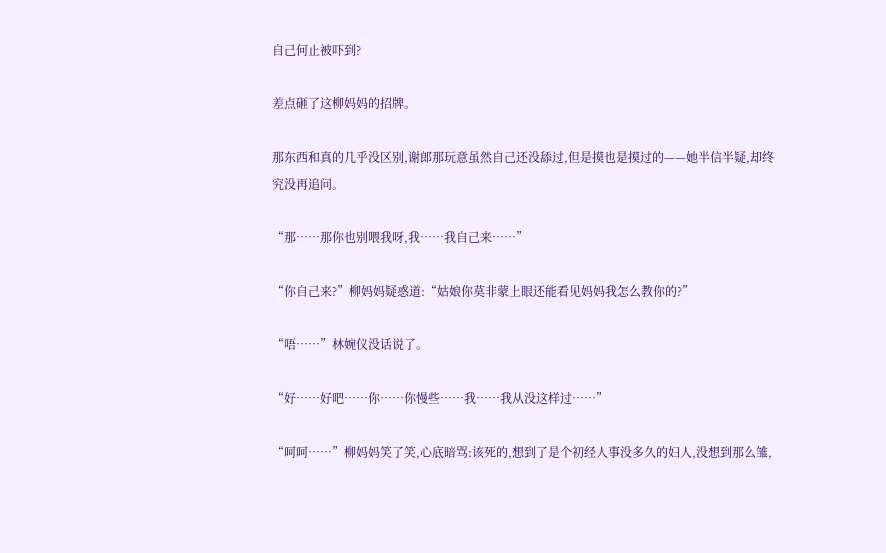自己何止被吓到?

差点砸了这柳妈妈的招牌。

那东西和真的几乎没区别,谢郎那玩意虽然自己还没舔过,但是摸也是摸过的——她半信半疑,却终究没再追问。

“那……那你也别喂我呀,我……我自己来……”

“你自己来?”柳妈妈疑惑道:“姑娘你莫非蒙上眼还能看见妈妈我怎么教你的?”

“唔……”林婉仪没话说了。

“好……好吧……你……你慢些……我……我从没这样过……”

“呵呵……”柳妈妈笑了笑,心底暗骂:该死的,想到了是个初经人事没多久的妇人,没想到那么雏,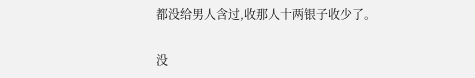都没给男人含过,收那人十两银子收少了。

没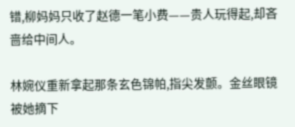错,柳妈妈只收了赵德一笔小费——贵人玩得起,却吝啬给中间人。

林婉仪重新拿起那条玄色锦帕,指尖发颤。金丝眼镜被她摘下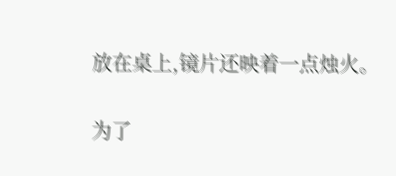放在桌上,镜片还映着一点烛火。

为了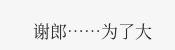谢郎……为了大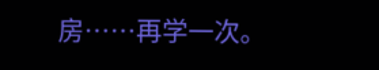房……再学一次。